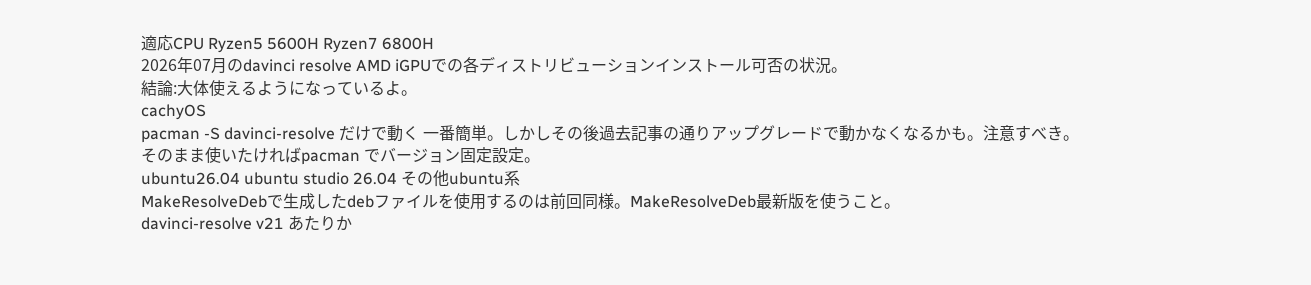適応CPU Ryzen5 5600H Ryzen7 6800H
2026年07月のdavinci resolve AMD iGPUでの各ディストリビューションインストール可否の状況。
結論:大体使えるようになっているよ。
cachyOS
pacman -S davinci-resolve だけで動く 一番簡単。しかしその後過去記事の通りアップグレードで動かなくなるかも。注意すべき。
そのまま使いたければpacman でバージョン固定設定。
ubuntu26.04 ubuntu studio 26.04 その他ubuntu系
MakeResolveDebで生成したdebファイルを使用するのは前回同様。MakeResolveDeb最新版を使うこと。
davinci-resolve v21 あたりか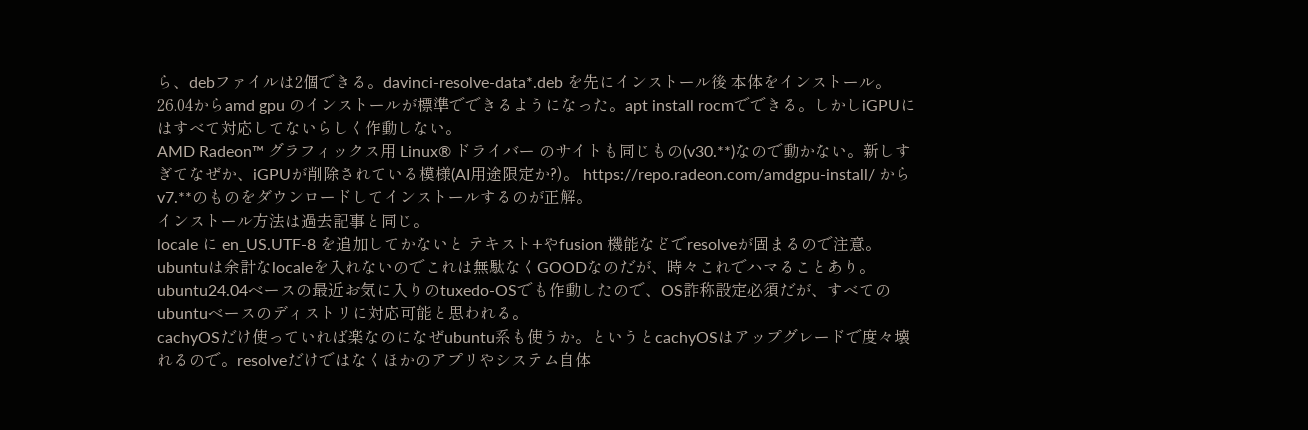ら、debファイルは2個できる。davinci-resolve-data*.deb を先にインストール後 本体をインストール。
26.04からamd gpu のインストールが標準でできるようになった。apt install rocmでできる。しかしiGPUにはすべて対応してないらしく作動しない。
AMD Radeon™ グラフィックス用 Linux® ドライバー のサイトも同じもの(v30.**)なので動かない。新しすぎてなぜか、iGPUが削除されている模様(AI用途限定か?)。 https://repo.radeon.com/amdgpu-install/ からv7.**のものをダウンロードしてインストールするのが正解。
インストール方法は過去記事と同じ。
locale に en_US.UTF-8 を追加してかないと テキスト+やfusion 機能などでresolveが固まるので注意。ubuntuは余計なlocaleを入れないのでこれは無駄なくGOODなのだが、時々これでハマることあり。
ubuntu24.04ベースの最近お気に入りのtuxedo-OSでも作動したので、OS詐称設定必須だが、すべてのubuntuベースのディストリに対応可能と思われる。
cachyOSだけ使っていれば楽なのになぜubuntu系も使うか。というとcachyOSはアップグレードで度々壊れるので。resolveだけではなくほかのアプリやシステム自体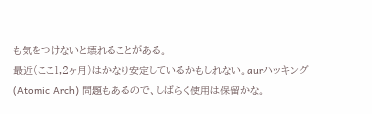も気をつけないと壊れることがある。
最近(ここ1,2ヶ月)はかなり安定しているかもしれない。aurハッキング(Atomic Arch) 問題もあるので、しばらく使用は保留かな。